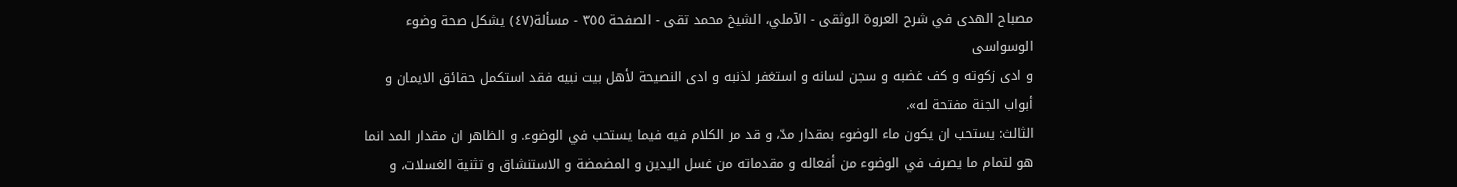مصباح الهدى في شرح العروة الوثقى - الآملي، الشيخ محمد تقى - الصفحة ٣٥٥ - مسألة(٤٧) يشكل صحة وضوء الوسواسى
و ادى زكوته و كف غضبه و سجن لسانه و استغفر لذنبه و ادى النصيحة لأهل بيت نبيه فقد استكمل حقائق الايمان و أبواب الجنة مفتحة له».
الثالث: يستحب ان يكون ماء الوضوء بمقدار مدّ، و قد مر الكلام فيه فيما يستحب في الوضوء. و الظاهر ان مقدار المد انما هو لتمام ما يصرف في الوضوء من أفعاله و مقدماته من غسل اليدين و المضمضة و الاستنشاق و تثنية الغسلات، و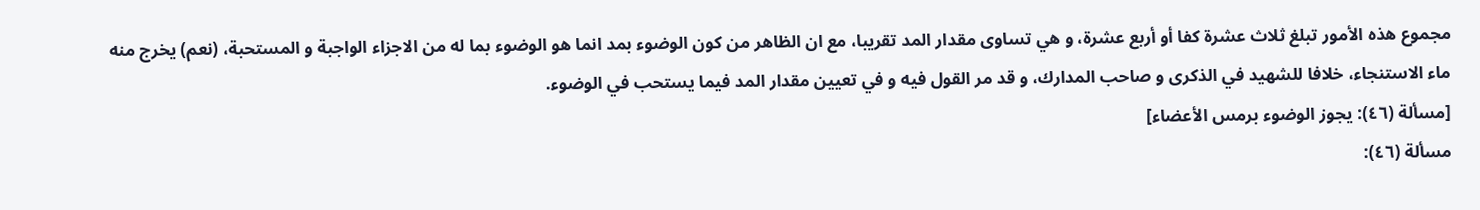مجموع هذه الأمور تبلغ ثلاث عشرة كفا أو أربع عشرة، و هي تساوى مقدار المد تقريبا، مع ان الظاهر من كون الوضوء بمد انما هو الوضوء بما له من الاجزاء الواجبة و المستحبة، (نعم) يخرج منه ماء الاستنجاء، خلافا للشهيد في الذكرى و صاحب المدارك، و قد مر القول فيه و في تعيين مقدار المد فيما يستحب في الوضوء.
[مسألة (٤٦): يجوز الوضوء برمس الأعضاء]
مسألة (٤٦):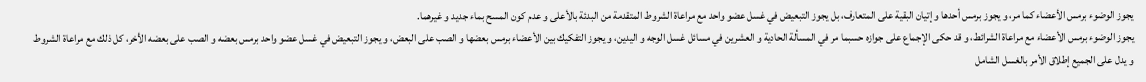يجوز الوضوء برمس الأعضاء كما مر، و يجوز برمس أحدها و إتيان البقية على المتعارف، بل يجوز التبعيض في غسل عضو واحد مع مراعاة الشروط المتقدمة من البدئة بالأعلى و عدم كون المسح بماء جديد و غيرهما.
يجوز الوضوء برمس الأعضاء مع مراعاة الشرائط، و قد حكى الإجماع على جوازه حسبما مر في المسألة الحادية و العشرين في مسائل غسل الوجه و اليدين، و يجوز التفكيك بين الأعضاء برمس بعضها و الصب على البعض، و يجوز التبعيض في غسل عضو واحد برمس بعضه و الصب على بعضه الأخر، كل ذلك مع مراعاة الشروط و يدل على الجميع إطلاق الأمر بالغسل الشامل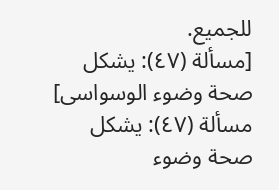للجميع.
[مسألة (٤٧): يشكل صحة وضوء الوسواسى]
مسألة (٤٧): يشكل صحة وضوء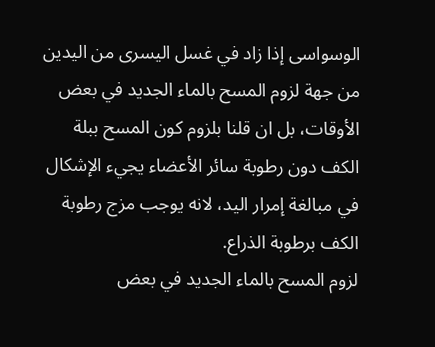الوسواسى إذا زاد في غسل اليسرى من اليدين من جهة لزوم المسح بالماء الجديد في بعض الأوقات، بل ان قلنا بلزوم كون المسح ببلة الكف دون رطوبة سائر الأعضاء يجيء الإشكال في مبالغة إمرار اليد، لانه يوجب مزج رطوبة الكف برطوبة الذراع.
لزوم المسح بالماء الجديد في بعض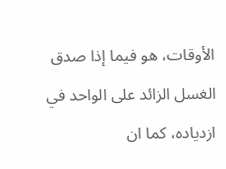الأوقات، هو فيما إذا صدق الغسل الزائد على الواحد في ازدياده، كما ان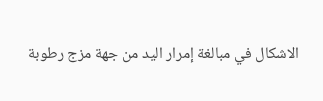الاشكال في مبالغة إمرار اليد من جهة مزج رطوبة